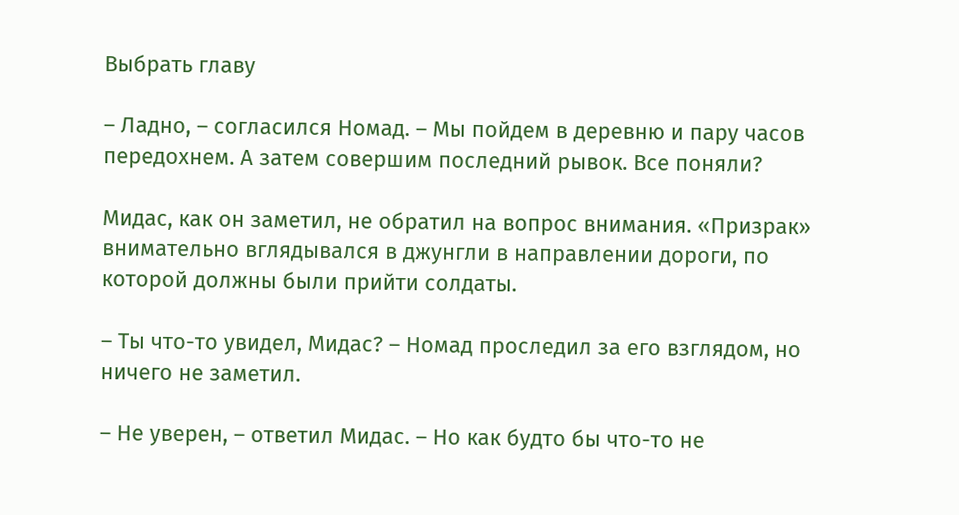Выбрать главу

– Ладно, – согласился Номад. – Мы пойдем в деревню и пару часов передохнем. А затем совершим последний рывок. Все поняли?

Мидас, как он заметил, не обратил на вопрос внимания. «Призрак» внимательно вглядывался в джунгли в направлении дороги, по которой должны были прийти солдаты.

– Ты что-то увидел, Мидас? – Номад проследил за его взглядом, но ничего не заметил.

– Не уверен, – ответил Мидас. – Но как будто бы что-то не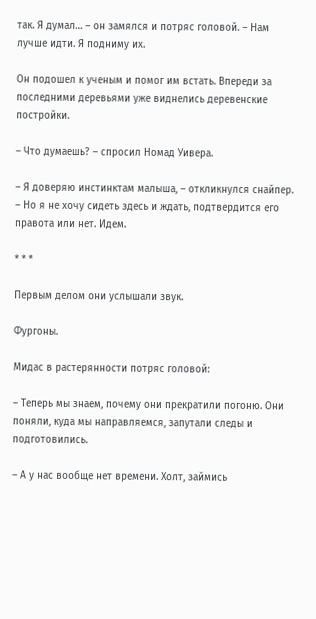так. Я думал… – он замялся и потряс головой. – Нам лучше идти. Я подниму их.

Он подошел к ученым и помог им встать. Впереди за последними деревьями уже виднелись деревенские постройки.

– Что думаешь? – спросил Номад Уивера.

– Я доверяю инстинктам малыша, – откликнулся снайпер. – Но я не хочу сидеть здесь и ждать, подтвердится его правота или нет. Идем.

* * *

Первым делом они услышали звук.

Фургоны.

Мидас в растерянности потряс головой:

– Теперь мы знаем, почему они прекратили погоню. Они поняли, куда мы направляемся, запутали следы и подготовились.

– А у нас вообще нет времени. Холт, займись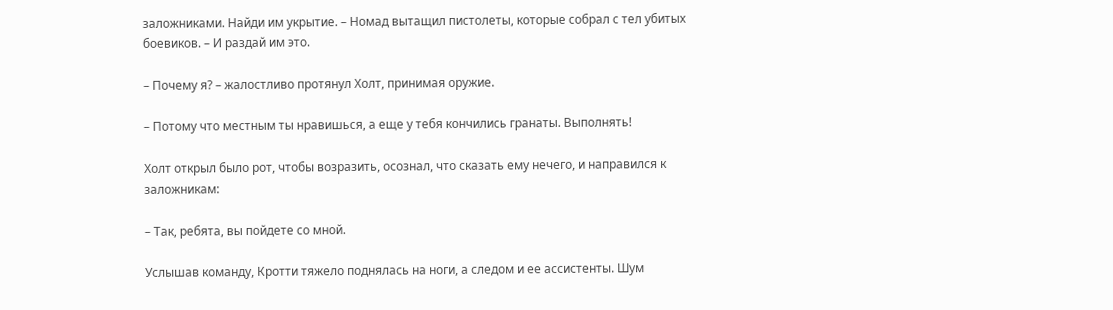заложниками. Найди им укрытие. – Номад вытащил пистолеты, которые собрал с тел убитых боевиков. – И раздай им это.

– Почему я? – жалостливо протянул Холт, принимая оружие.

– Потому что местным ты нравишься, а еще у тебя кончились гранаты. Выполнять!

Холт открыл было рот, чтобы возразить, осознал, что сказать ему нечего, и направился к заложникам:

– Так, ребята, вы пойдете со мной.

Услышав команду, Кротти тяжело поднялась на ноги, а следом и ее ассистенты. Шум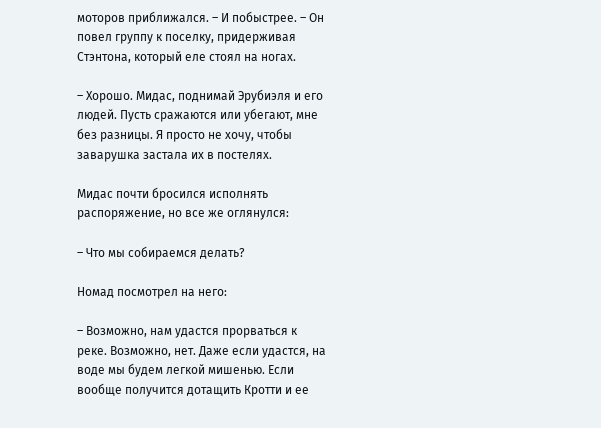моторов приближался. – И побыстрее. – Он повел группу к поселку, придерживая Стэнтона, который еле стоял на ногах.

– Хорошо. Мидас, поднимай Эрубиэля и его людей. Пусть сражаются или убегают, мне без разницы. Я просто не хочу, чтобы заварушка застала их в постелях.

Мидас почти бросился исполнять распоряжение, но все же оглянулся:

– Что мы собираемся делать?

Номад посмотрел на него:

– Возможно, нам удастся прорваться к реке. Возможно, нет. Даже если удастся, на воде мы будем легкой мишенью. Если вообще получится дотащить Кротти и ее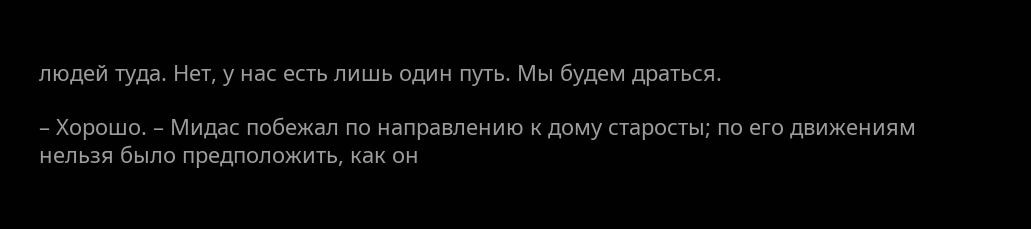людей туда. Нет, у нас есть лишь один путь. Мы будем драться.

– Хорошо. – Мидас побежал по направлению к дому старосты; по его движениям нельзя было предположить, как он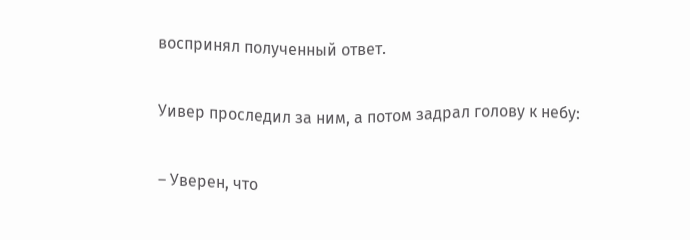воспринял полученный ответ.

Уивер проследил за ним, а потом задрал голову к небу:

– Уверен, что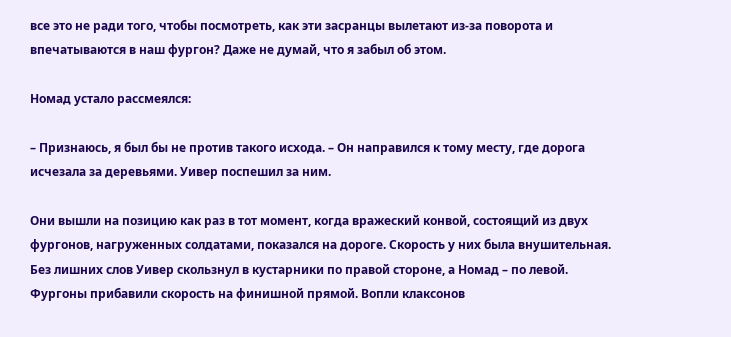все это не ради того, чтобы посмотреть, как эти засранцы вылетают из-за поворота и впечатываются в наш фургон? Даже не думай, что я забыл об этом.

Номад устало рассмеялся:

– Признаюсь, я был бы не против такого исхода. – Он направился к тому месту, где дорога исчезала за деревьями. Уивер поспешил за ним.

Они вышли на позицию как раз в тот момент, когда вражеский конвой, состоящий из двух фургонов, нагруженных солдатами, показался на дороге. Скорость у них была внушительная. Без лишних слов Уивер скользнул в кустарники по правой стороне, а Номад – по левой. Фургоны прибавили скорость на финишной прямой. Вопли клаксонов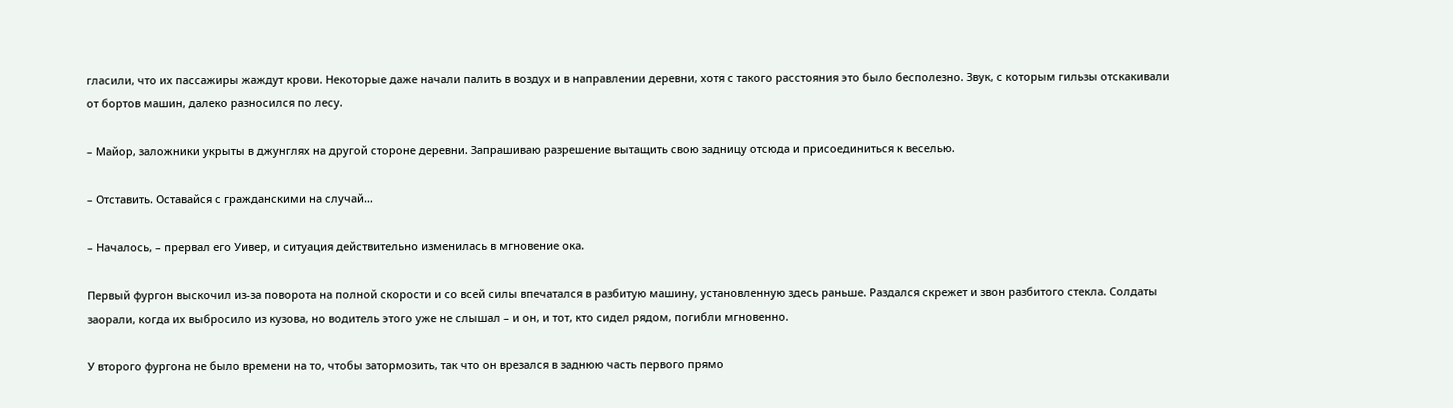гласили, что их пассажиры жаждут крови. Некоторые даже начали палить в воздух и в направлении деревни, хотя с такого расстояния это было бесполезно. Звук, с которым гильзы отскакивали от бортов машин, далеко разносился по лесу.

– Майор, заложники укрыты в джунглях на другой стороне деревни. Запрашиваю разрешение вытащить свою задницу отсюда и присоединиться к веселью.

– Отставить. Оставайся с гражданскими на случай…

– Началось, – прервал его Уивер, и ситуация действительно изменилась в мгновение ока.

Первый фургон выскочил из-за поворота на полной скорости и со всей силы впечатался в разбитую машину, установленную здесь раньше. Раздался скрежет и звон разбитого стекла. Солдаты заорали, когда их выбросило из кузова, но водитель этого уже не слышал – и он, и тот, кто сидел рядом, погибли мгновенно.

У второго фургона не было времени на то, чтобы затормозить, так что он врезался в заднюю часть первого прямо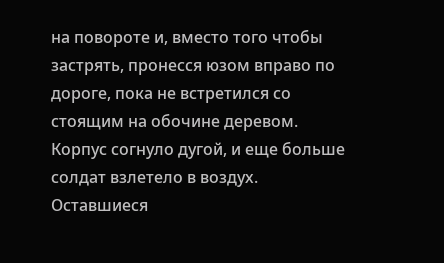на повороте и, вместо того чтобы застрять, пронесся юзом вправо по дороге, пока не встретился со стоящим на обочине деревом. Корпус согнуло дугой, и еще больше солдат взлетело в воздух. Оставшиеся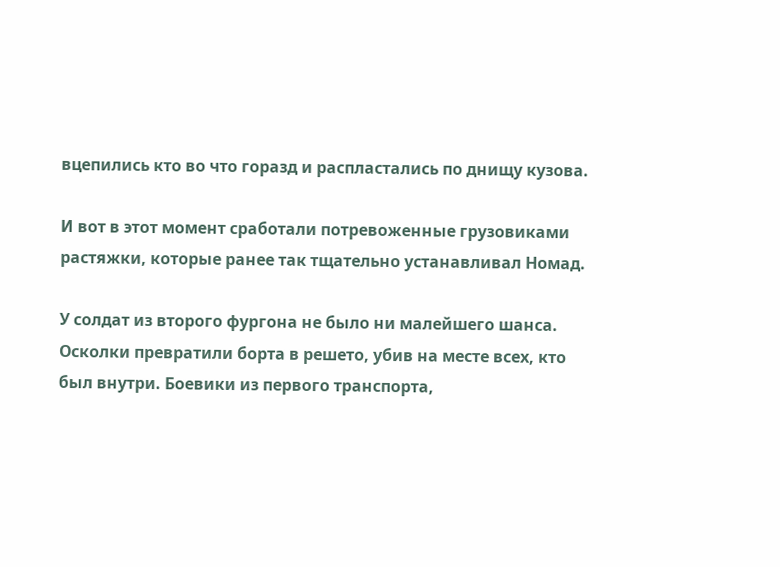вцепились кто во что горазд и распластались по днищу кузова.

И вот в этот момент сработали потревоженные грузовиками растяжки, которые ранее так тщательно устанавливал Номад.

У солдат из второго фургона не было ни малейшего шанса. Осколки превратили борта в решето, убив на месте всех, кто был внутри. Боевики из первого транспорта,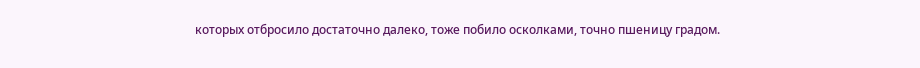которых отбросило достаточно далеко, тоже побило осколками, точно пшеницу градом.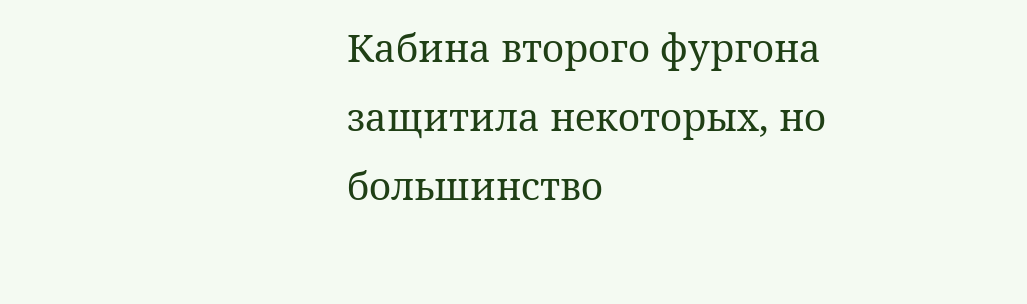Кабина второго фургона защитила некоторых, но большинство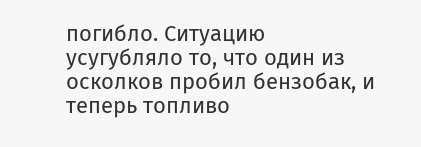погибло. Ситуацию усугубляло то, что один из осколков пробил бензобак, и теперь топливо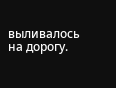выливалось на дорогу.